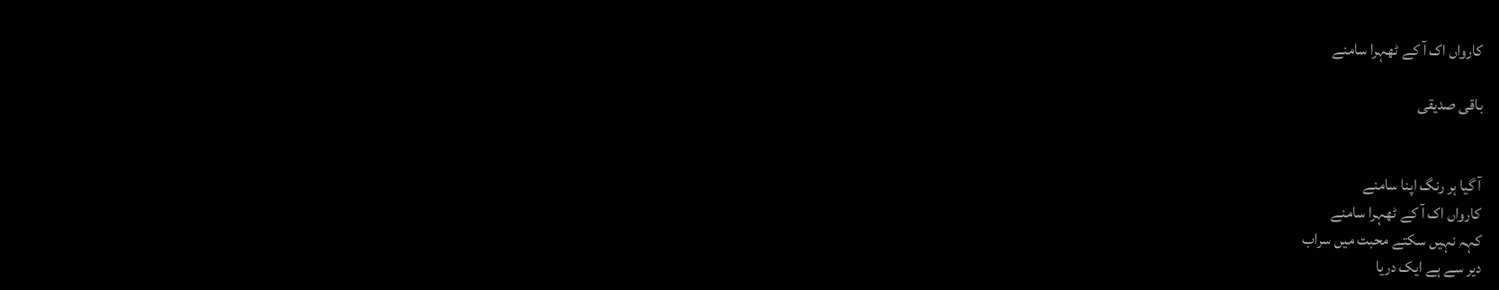کارواں اک آ کے ٹھہرا سامنے

باقی صدیقی


آ گیا ہر رنگ اپنا سامنے
کارواں اک آ کے ٹھہرا سامنے
کہہ نہیں سکتے محبت میں سراب
دیر سے ہے ایک دریا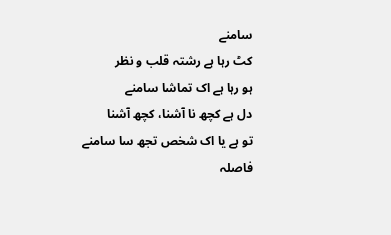سامنے
کٹ رہا ہے رشتہ قلب و نظر
ہو رہا ہے اک تماشا سامنے
دل ہے کچھ نا آشنا، کچھ آشنا
تو ہے یا اک شخص تجھ سا سامنے
فاصلہ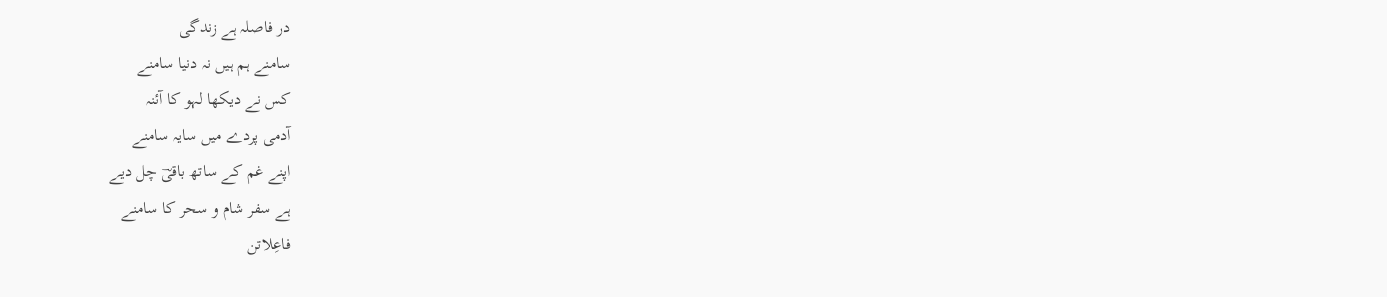در فاصلہ ہے زندگی
سامنے ہم ہیں نہ دنیا سامنے
کس نے دیکھا لہو کا آئنہ
آدمی پردے میں سایہ سامنے
اپنے غم کے ساتھ باقیؔ چل دیے
ہے سفر شام و سحر کا سامنے
فاعِلاتن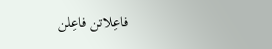فاعِلاتن فاعِلن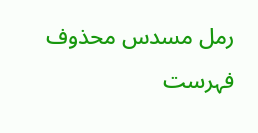رمل مسدس محذوف
فہرست